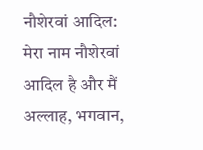नौशेरवां आदिल:
मेरा नाम नौशेरवां आदिल है और मैं अल्लाह, भगवान,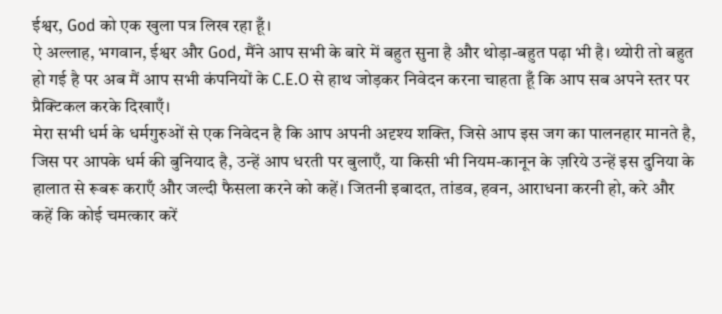ईश्वर, God को एक खुला पत्र लिख रहा हूँ।
ऐ अल्लाह, भगवान, ईश्वर और God, मैंने आप सभी के बारे में बहुत सुना है और थोड़ा-बहुत पढ़ा भी है। थ्योरी तो बहुत हो गई है पर अब मैं आप सभी कंपनियों के C.E.O से हाथ जोड़कर निवेदन करना चाहता हूँ कि आप सब अपने स्तर पर प्रैक्टिकल करके दिखाएँ।
मेरा सभी धर्म के धर्मगुरुओं से एक निवेदन है कि आप अपनी अदृश्य शक्ति, जिसे आप इस जग का पालनहार मानते है, जिस पर आपके धर्म की बुनियाद है, उन्हें आप धरती पर बुलाएँ, या किसी भी नियम-कानून के ज़रिये उन्हें इस दुनिया के हालात से रूबरू कराएँ और जल्दी फैसला करने को कहें। जितनी इबादत, तांडव, हवन, आराधना करनी हो, करे और कहें कि कोई चमत्कार करें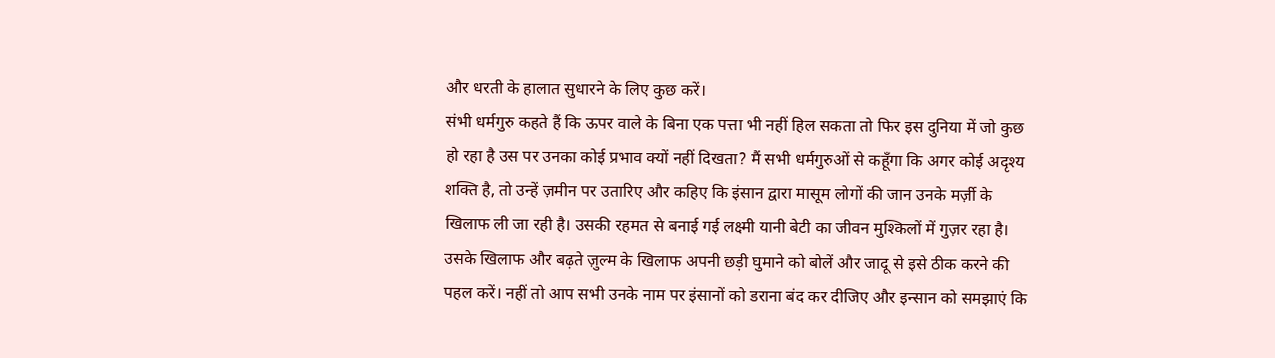और धरती के हालात सुधारने के लिए कुछ करें।
संभी धर्मगुरु कहते हैं कि ऊपर वाले के बिना एक पत्ता भी नहीं हिल सकता तो फिर इस दुनिया में जो कुछ हो रहा है उस पर उनका कोई प्रभाव क्यों नहीं दिखता? मैं सभी धर्मगुरुओं से कहूँगा कि अगर कोई अदृश्य शक्ति है, तो उन्हें ज़मीन पर उतारिए और कहिए कि इंसान द्वारा मासूम लोगों की जान उनके मर्ज़ी के खिलाफ ली जा रही है। उसकी रहमत से बनाई गई लक्ष्मी यानी बेटी का जीवन मुश्किलों में गुज़र रहा है। उसके खिलाफ और बढ़ते ज़ुल्म के खिलाफ अपनी छड़ी घुमाने को बोलें और जादू से इसे ठीक करने की पहल करें। नहीं तो आप सभी उनके नाम पर इंसानों को डराना बंद कर दीजिए और इन्सान को समझाएं कि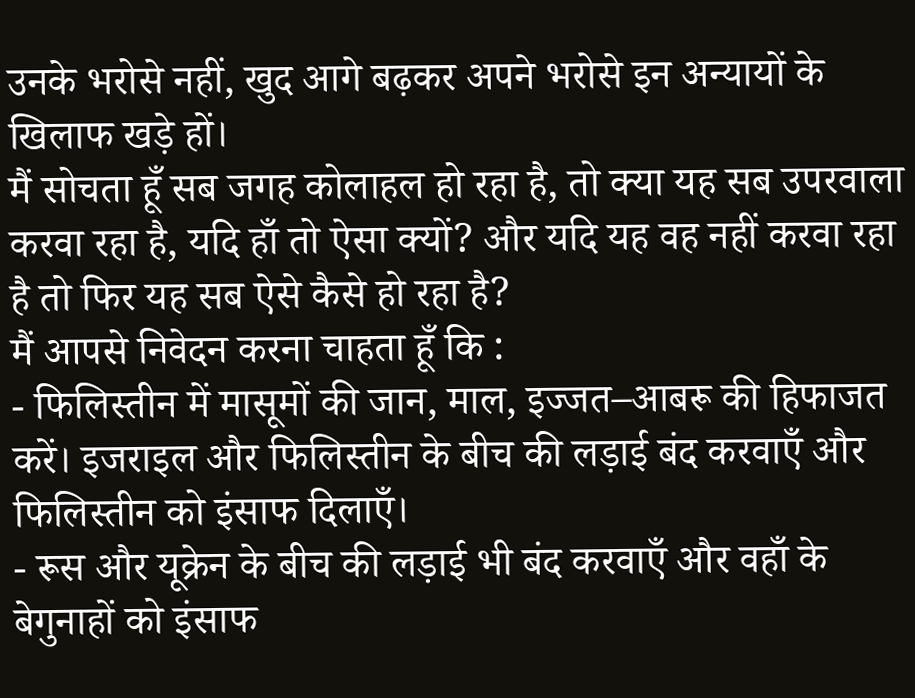उनके भरोसे नहीं, खुद आगे बढ़कर अपने भरोसे इन अन्यायों के खिलाफ खड़े हों।
मैं सोचता हूँ सब जगह कोलाहल हो रहा है, तो क्या यह सब उपरवाला करवा रहा है, यदि हाँ तो ऐसा क्यों? और यदि यह वह नहीं करवा रहा है तो फिर यह सब ऐसे कैसे हो रहा है?
मैं आपसे निवेदन करना चाहता हूँ कि :
- फिलिस्तीन में मासूमों की जान, माल, इज्जत–आबरू की हिफाजत करें। इजराइल और फिलिस्तीन के बीच की लड़ाई बंद करवाएँ और फिलिस्तीन को इंसाफ दिलाएँ।
- रूस और यूक्रेन के बीच की लड़ाई भी बंद करवाएँ और वहाँ के बेगुनाहों को इंसाफ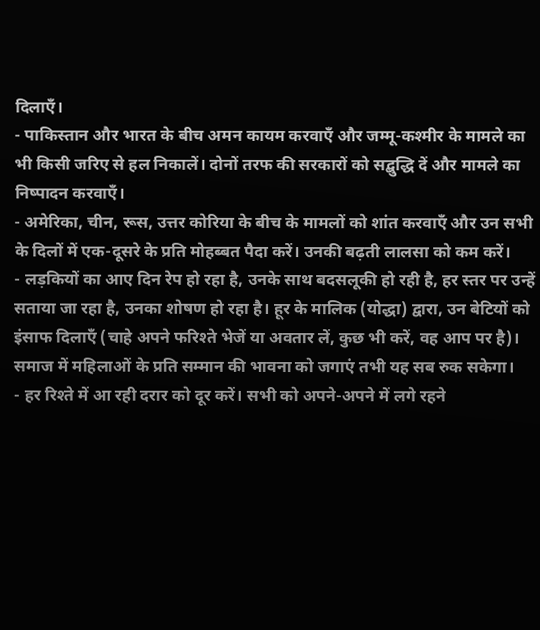दिलाएँ।
- पाकिस्तान और भारत के बीच अमन कायम करवाएँ और जम्मू-कश्मीर के मामले का भी किसी जरिए से हल निकालें। दोनों तरफ की सरकारों को सद्बुद्धि दें और मामले का निष्पादन करवाएँ।
- अमेरिका, चीन, रूस, उत्तर कोरिया के बीच के मामलों को शांत करवाएँ और उन सभी के दिलों में एक-दूसरे के प्रति मोहब्बत पैदा करें। उनकी बढ़ती लालसा को कम करें।
- लड़कियों का आए दिन रेप हो रहा है, उनके साथ बदसलूकी हो रही है, हर स्तर पर उन्हें सताया जा रहा है, उनका शोषण हो रहा है। हूर के मालिक (योद्धा) द्वारा, उन बेटियों को इंसाफ दिलाएँ (चाहे अपने फरिश्ते भेजें या अवतार लें, कुछ भी करें, वह आप पर है)। समाज में महिलाओं के प्रति सम्मान की भावना को जगाएं तभी यह सब रुक सकेगा।
- हर रिश्ते में आ रही दरार को दूर करें। सभी को अपने-अपने में लगे रहने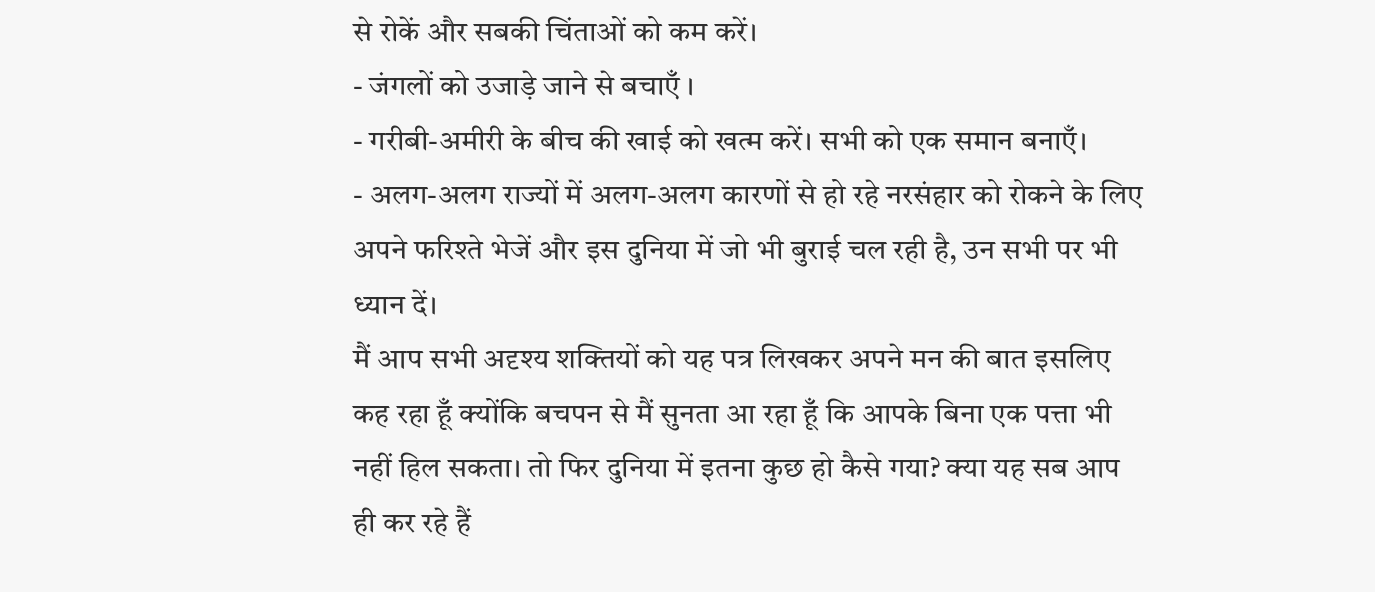से रोकें और सबकी चिंताओं को कम करें।
- जंगलों को उजाड़े जाने से बचाएँ ।
- गरीबी-अमीरी के बीच की खाई को खत्म करें। सभी को एक समान बनाएँ।
- अलग-अलग राज्यों में अलग-अलग कारणों से हो रहे नरसंहार को रोकने के लिए अपने फरिश्ते भेजें और इस दुनिया में जो भी बुराई चल रही है, उन सभी पर भी ध्यान दें।
मैं आप सभी अदृश्य शक्तियों को यह पत्र लिखकर अपने मन की बात इसलिए कह रहा हूँ क्योंकि बचपन से मैं सुनता आ रहा हूँ कि आपके बिना एक पत्ता भी नहीं हिल सकता। तो फिर दुनिया में इतना कुछ हो कैसे गया? क्या यह सब आप ही कर रहे हैं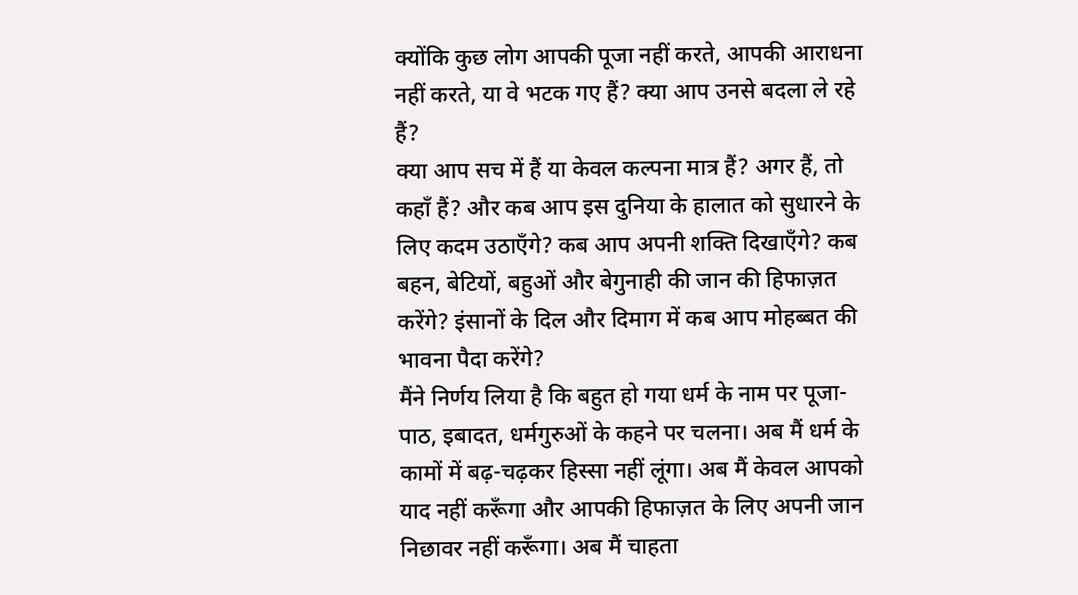क्योंकि कुछ लोग आपकी पूजा नहीं करते, आपकी आराधना नहीं करते, या वे भटक गए हैं? क्या आप उनसे बदला ले रहे हैं?
क्या आप सच में हैं या केवल कल्पना मात्र हैं? अगर हैं, तो कहाँ हैं? और कब आप इस दुनिया के हालात को सुधारने के लिए कदम उठाएँगे? कब आप अपनी शक्ति दिखाएँगे? कब बहन, बेटियों, बहुओं और बेगुनाही की जान की हिफाज़त करेंगे? इंसानों के दिल और दिमाग में कब आप मोहब्बत की भावना पैदा करेंगे?
मैंने निर्णय लिया है कि बहुत हो गया धर्म के नाम पर पूजा-पाठ, इबादत, धर्मगुरुओं के कहने पर चलना। अब मैं धर्म के कामों में बढ़-चढ़कर हिस्सा नहीं लूंगा। अब मैं केवल आपको याद नहीं करूँगा और आपकी हिफाज़त के लिए अपनी जान निछावर नहीं करूँगा। अब मैं चाहता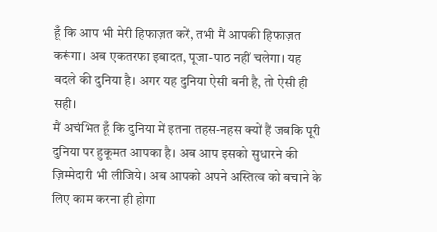हूँ कि आप भी मेरी हिफाज़त करें, तभी मैं आपकी हिफाज़त करूंगा। अब एकतरफा इबादत, पूजा-पाठ नहीं चलेगा। यह बदले की दुनिया है। अगर यह दुनिया ऐसी बनी है, तो ऐसी ही सही।
मैं अचंभित हूँ कि दुनिया में इतना तहस-नहस क्यों हैं जबकि पूरी दुनिया पर हुकूमत आपका है। अब आप इसको सुधारने की ज़िम्मेदारी भी लीजिये। अब आपको अपने अस्तित्व को बचाने के लिए काम करना ही होगा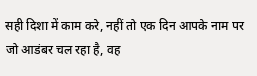सही दिशा में काम करे, नहीं तो एक दिन आपके नाम पर जो आडंबर चल रहा है, वह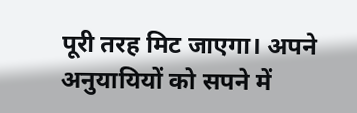पूरी तरह मिट जाएगा। अपने अनुयायियों को सपने में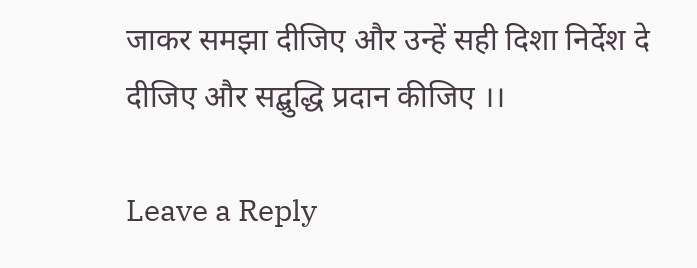जाकर समझा दीजिए और उन्हें सही दिशा निर्देश दे दीजिए और सद्बुद्धि प्रदान कीजिए ।।

Leave a Reply